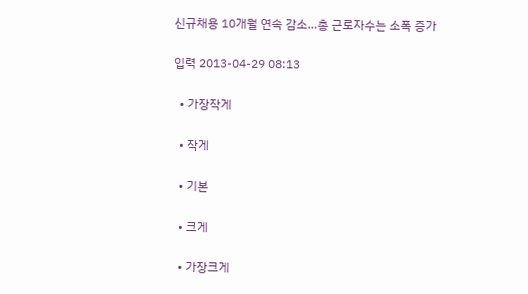신규채용 10개월 연속 감소…총 근로자수는 소폭 증가

입력 2013-04-29 08:13

  • 가장작게

  • 작게

  • 기본

  • 크게

  • 가장크게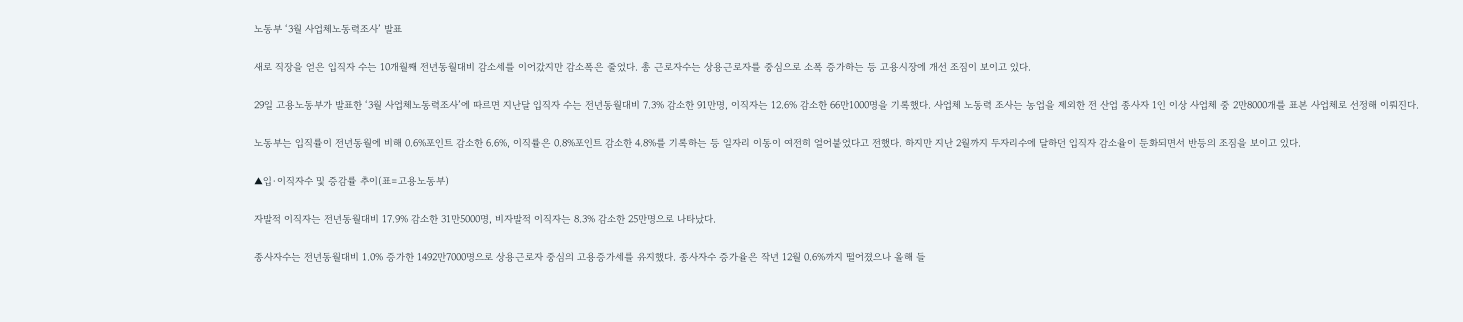노동부 ‘3월 사업체노동력조사’ 발표

새로 직장을 얻은 입직자 수는 10개월째 전년동월대비 감소세를 이어갔지만 감소폭은 줄었다. 총 근로자수는 상용근로자를 중심으로 소폭 증가하는 등 고용시장에 개선 조짐이 보이고 있다.

29일 고용노동부가 발표한 ‘3월 사업체노동력조사’에 따르면 지난달 입직자 수는 전년동월대비 7.3% 감소한 91만명, 이직자는 12.6% 감소한 66만1000명을 기록했다. 사업체 노동력 조사는 농업을 제외한 전 산업 종사자 1인 이상 사업체 중 2만8000개를 표본 사업체로 선정해 이뤄진다.

노동부는 입직률이 전년동월에 비해 0.6%포인트 감소한 6.6%, 이직률은 0.8%포인트 감소한 4.8%를 기록하는 등 일자리 이동이 여전히 얼어붙었다고 전했다. 하지만 지난 2월까지 두자리수에 달하던 입직자 감소율이 둔화되면서 반등의 조짐을 보이고 있다.

▲입·이직자수 및 증감률 추이(표=고용노동부)

자발적 이직자는 전년동월대비 17.9% 감소한 31만5000명, 비자발적 이직자는 8.3% 감소한 25만명으로 나타났다.

종사자수는 전년동월대비 1.0% 증가한 1492만7000명으로 상용근로자 중심의 고용증가세를 유지했다. 종사자수 증가율은 작년 12월 0.6%까지 떨어졌으나 올해 들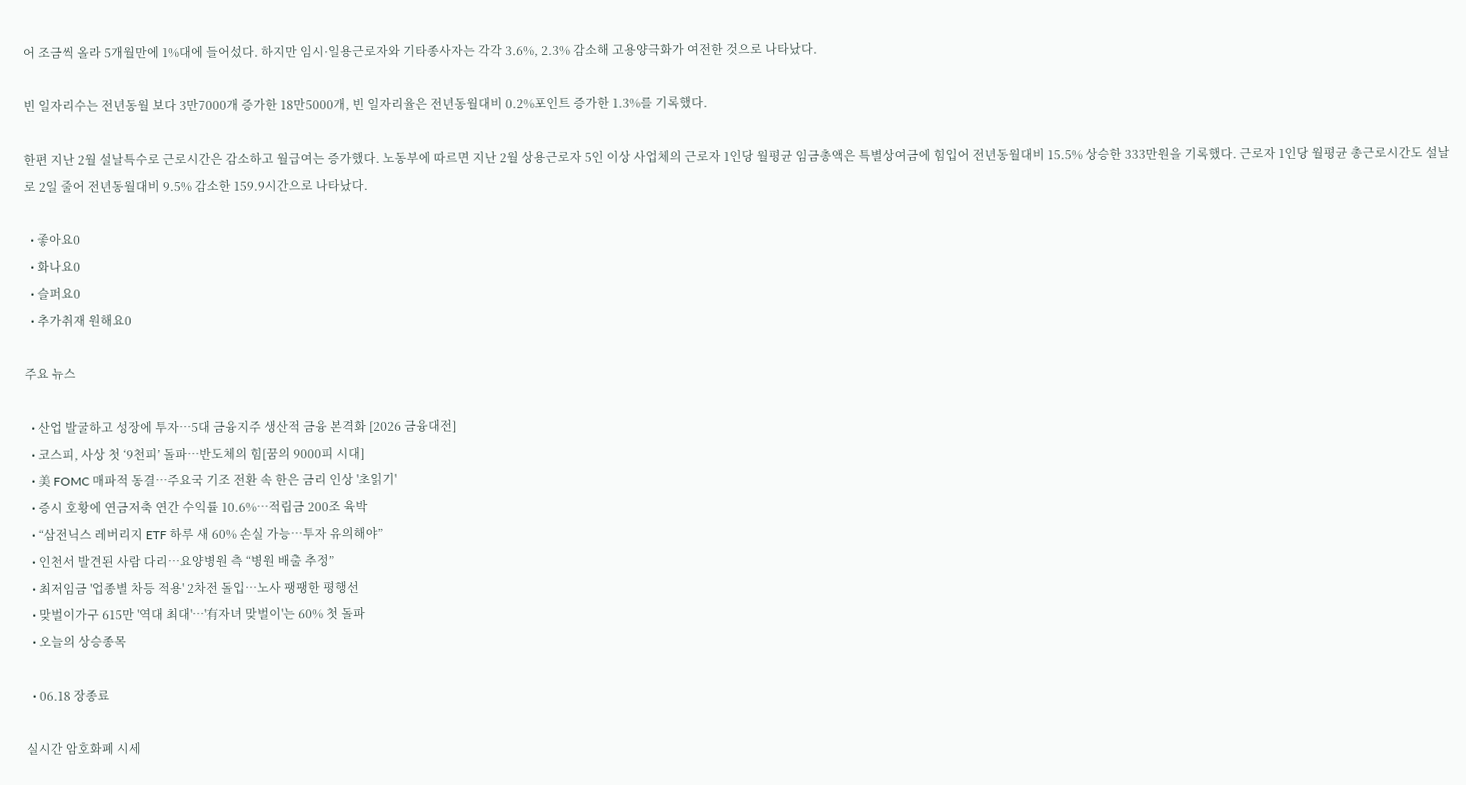어 조금씩 올라 5개월만에 1%대에 들어섰다. 하지만 임시·일용근로자와 기타종사자는 각각 3.6%, 2.3% 감소해 고용양극화가 여전한 것으로 나타났다.

빈 일자리수는 전년동월 보다 3만7000개 증가한 18만5000개, 빈 일자리율은 전년동월대비 0.2%포인트 증가한 1.3%를 기록했다.

한편 지난 2월 설날특수로 근로시간은 감소하고 월급여는 증가했다. 노동부에 따르면 지난 2월 상용근로자 5인 이상 사업체의 근로자 1인당 월평균 임금총액은 특별상여금에 힘입어 전년동월대비 15.5% 상승한 333만원을 기록했다. 근로자 1인당 월평균 총근로시간도 설날로 2일 줄어 전년동월대비 9.5% 감소한 159.9시간으로 나타났다.

  • 좋아요0
  • 화나요0
  • 슬퍼요0
  • 추가취재 원해요0

주요 뉴스

  • 산업 발굴하고 성장에 투자⋯5대 금융지주 생산적 금융 본격화 [2026 금융대전]
  • 코스피, 사상 첫 ‘9천피’ 돌파…반도체의 힘[꿈의 9000피 시대]
  • 美 FOMC 매파적 동결…주요국 기조 전환 속 한은 금리 인상 '초읽기'
  • 증시 호황에 연금저축 연간 수익률 10.6%…적립금 200조 육박
  • “삼전닉스 레버리지 ETF 하루 새 60% 손실 가능…투자 유의해야”
  • 인천서 발견된 사람 다리…요양병원 측 “병원 배출 추정”
  • 최저임금 '업종별 차등 적용' 2차전 돌입⋯노사 팽팽한 평행선
  • 맞벌이가구 615만 '역대 최대'…'有자녀 맞벌이'는 60% 첫 돌파
  • 오늘의 상승종목

  • 06.18 장종료

실시간 암호화폐 시세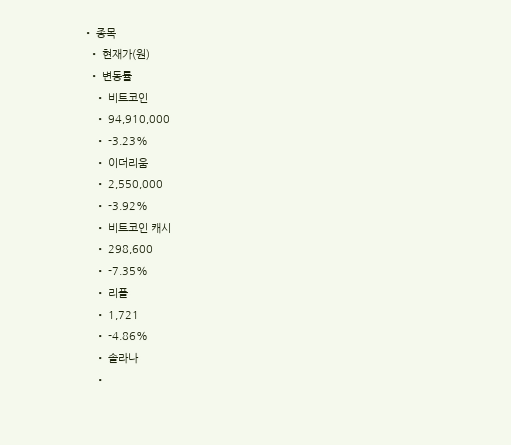• 종목
  • 현재가(원)
  • 변동률
    • 비트코인
    • 94,910,000
    • -3.23%
    • 이더리움
    • 2,550,000
    • -3.92%
    • 비트코인 캐시
    • 298,600
    • -7.35%
    • 리플
    • 1,721
    • -4.86%
    • 솔라나
    •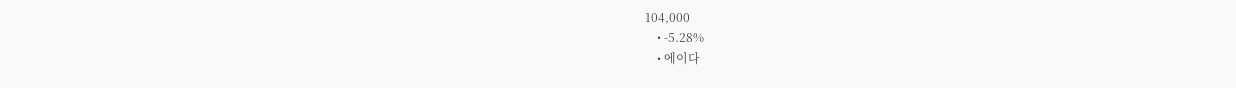104,000
    • -5.28%
    • 에이다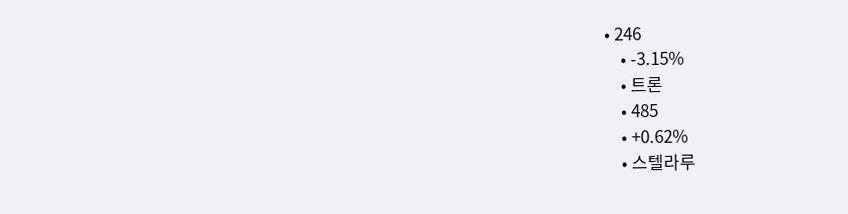• 246
    • -3.15%
    • 트론
    • 485
    • +0.62%
    • 스텔라루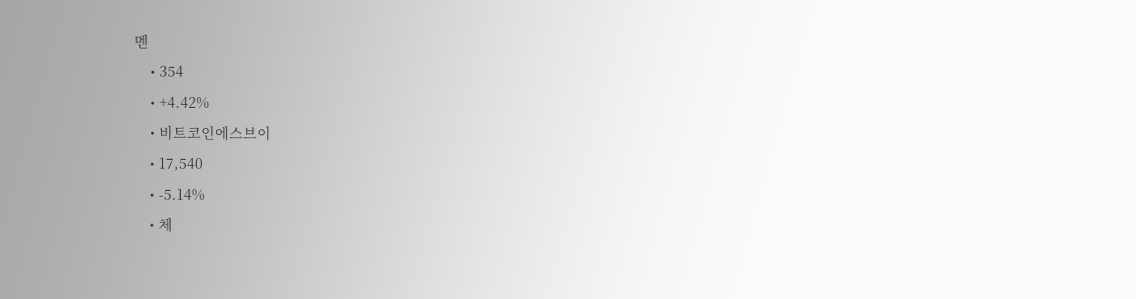멘
    • 354
    • +4.42%
    • 비트코인에스브이
    • 17,540
    • -5.14%
    • 체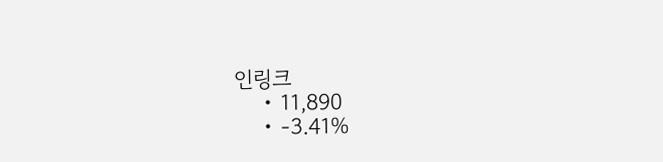인링크
    • 11,890
    • -3.41%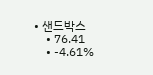• 샌드박스
    • 76.41
    • -4.61%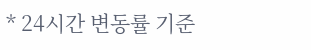* 24시간 변동률 기준